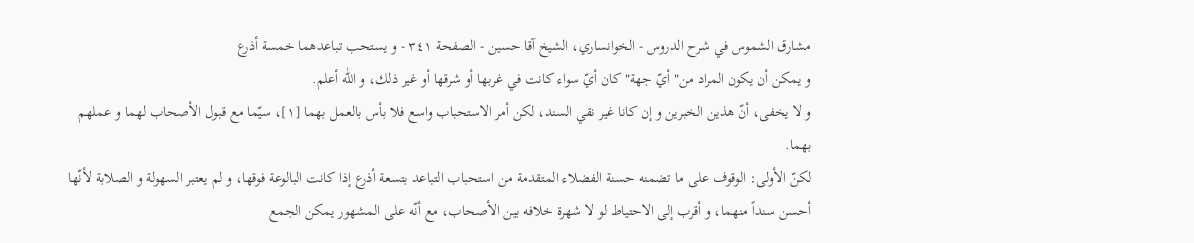مشارق الشموس في شرح الدروس - الخوانساري، الشيخ آقا حسين - الصفحة ٣٤١ - و يستحب تباعدهما خمسة أذرع
و يمكن أن يكون المراد من" أيّ جهة" كان أيّ سواء كانت في غربها أو شرقها أو غير ذلك، و اللّٰه أعلم.
و لا يخفى، أنّ هذين الخبرين و إن كانا غير نقي السند، لكن أمر الاستحباب واسع فلا بأس بالعمل بهما [١]، سيّما مع قبول الأصحاب لهما و عملهم بهما.
لكنّ الأولى: الوقوف على ما تضمنه حسنة الفضلاء المتقدمة من استحباب التباعد بتسعة أذرع إذا كانت البالوعة فوقها، و لم يعتبر السهولة و الصلابة لأنّها أحسن سنداً منهما، و أقرب إلى الاحتياط لو لا شهرة خلافه بين الأصحاب، مع أنّه على المشهور يمكن الجمع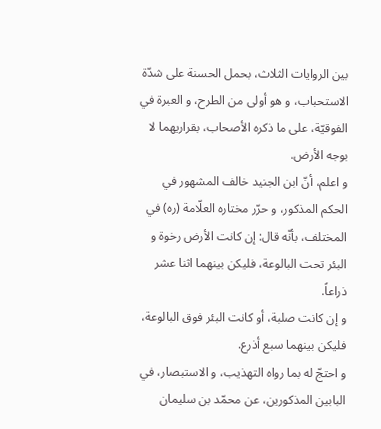بين الروايات الثلاث، بحمل الحسنة على شدّة الاستحباب، و هو أولى من الطرح، و العبرة في الفوقيّة، على ما ذكره الأصحاب، بقراريهما لا بوجه الأرض.
و اعلم، أنّ ابن الجنيد خالف المشهور في الحكم المذكور، و حرّر مختاره العلّامة (ره) في المختلف، بأنّه قال: إن كانت الأرض رخوة و البئر تحت البالوعة، فليكن بينهما اثنا عشر ذراعاً.
و إن كانت صلبة، أو كانت البئر فوق البالوعة، فليكن بينهما سبع أذرع.
و احتجّ له بما رواه التهذيب، و الاستبصار، في البابين المذكورين، عن محمّد بن سليمان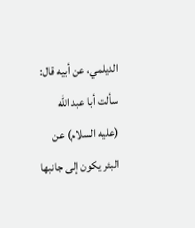الديلمي، عن أبيه قال: سألت أبا عبد اللّٰه (عليه السلام) عن البئر يكون إلى جانبها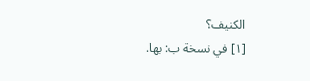الكنيف؟
[١] في نسخة ب: بها.